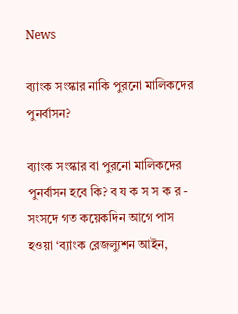News

ব্যাংক সংস্কার নাকি পুরনো মালিকদের পুনর্বাসন?

ব্যাংক সংস্কার বা পুরনো মালিকদের পুনর্বাসন হবে কি? ব য ক স স ক র - সংসদে গত কয়েকদিন আগে পাস হওয়া ‘ব্যাংক রেজল্যুশন আইন,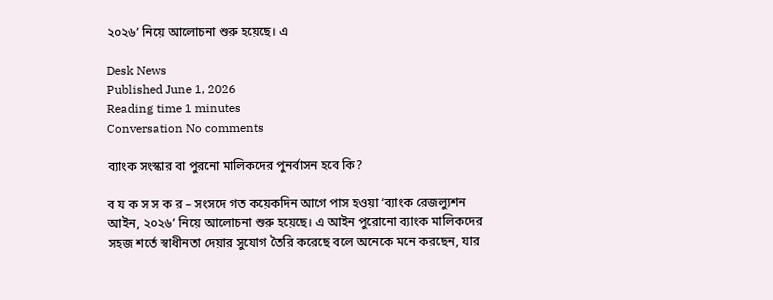২০২৬’ নিয়ে আলোচনা শুরু হয়েছে। এ

Desk News
Published June 1, 2026
Reading time 1 minutes
Conversation No comments

ব্যাংক সংস্কার বা পুরনো মালিকদের পুনর্বাসন হবে কি?

ব য ক স স ক র – সংসদে গত কয়েকদিন আগে পাস হওয়া ‘ব্যাংক রেজল্যুশন আইন, ২০২৬’ নিয়ে আলোচনা শুরু হয়েছে। এ আইন পুরোনো ব্যাংক মালিকদের সহজ শর্তে স্বাধীনতা দেয়ার সুযোগ তৈরি করেছে বলে অনেকে মনে করছেন, যার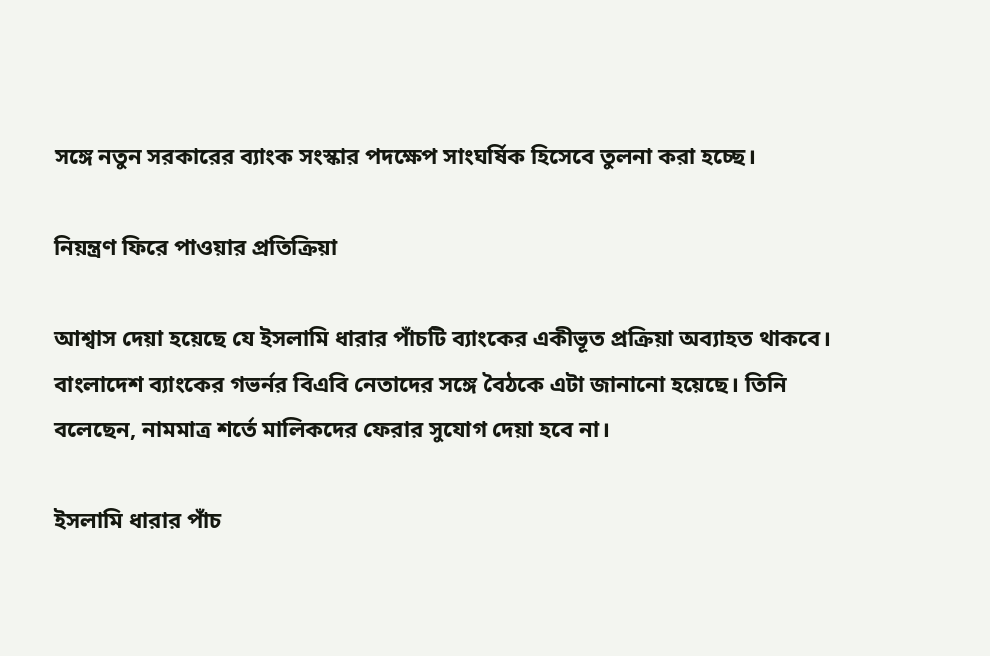সঙ্গে নতুন সরকারের ব্যাংক সংস্কার পদক্ষেপ সাংঘর্ষিক হিসেবে তুলনা করা হচ্ছে।

নিয়ন্ত্রণ ফিরে পাওয়ার প্রতিক্রিয়া

আশ্বাস দেয়া হয়েছে যে ইসলামি ধারার পাঁচটি ব্যাংকের একীভূত প্রক্রিয়া অব্যাহত থাকবে। বাংলাদেশ ব্যাংকের গভর্নর বিএবি নেতাদের সঙ্গে বৈঠকে এটা জানানো হয়েছে। তিনি বলেছেন, নামমাত্র শর্তে মালিকদের ফেরার সুযোগ দেয়া হবে না।

ইসলামি ধারার পাঁচ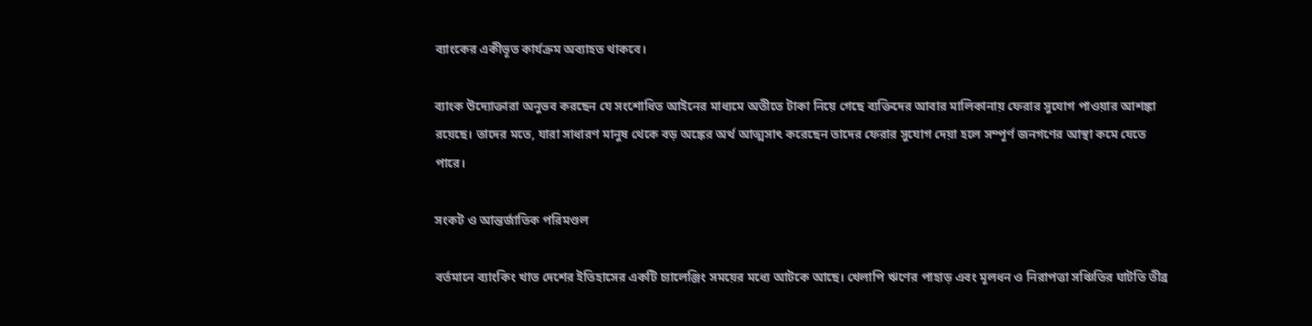ব্যাংকের একীভূত কার্যক্রম অব্যাহত থাকবে।

ব্যাংক উদ্যোক্তারা অনুভব করছেন যে সংশোধিত আইনের মাধ্যমে অতীতে টাকা নিয়ে গেছে ব্যক্তিদের আবার মালিকানায় ফেরার সুযোগ পাওয়ার আশঙ্কা রয়েছে। তাদের মতে, যারা সাধারণ মানুষ থেকে বড় অঙ্কের অর্থ আত্মসাৎ করেছেন তাদের ফেরার সুযোগ দেয়া হলে সম্পূর্ণ জনগণের আস্থা কমে যেতে পারে।

সংকট ও আন্তর্জাতিক পরিমণ্ডল

বর্তমানে ব্যাংকিং খাত দেশের ইতিহাসের একটি চ্যালেঞ্জিং সময়ের মধ্যে আটকে আছে। খেলাপি ঋণের পাহাড় এবং মূলধন ও নিরাপত্তা সঞ্চিতির ঘাটতি তীব্র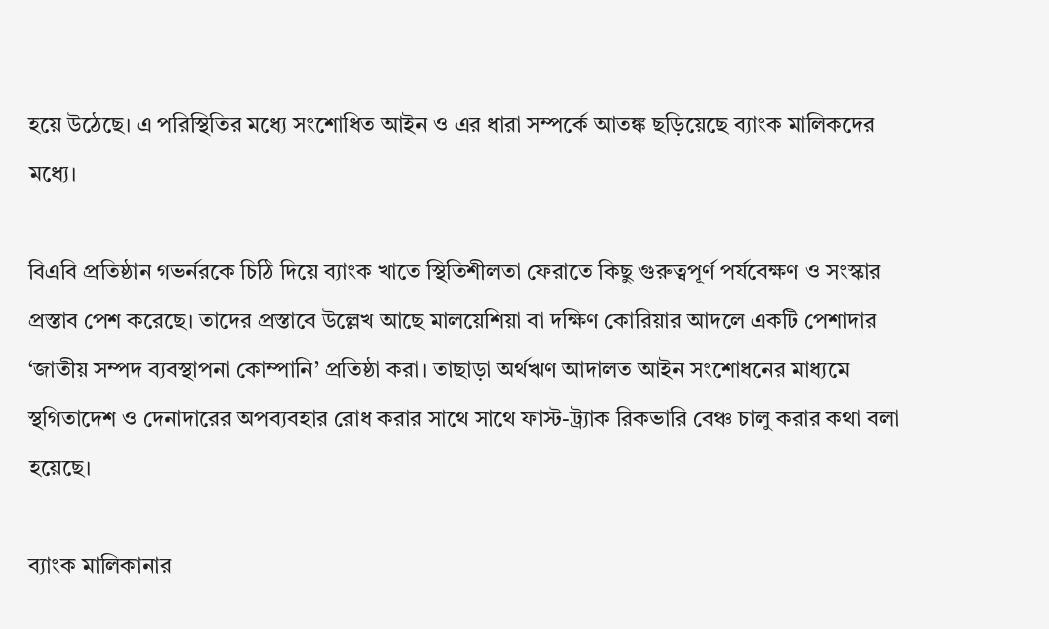হয়ে উঠেছে। এ পরিস্থিতির মধ্যে সংশোধিত আইন ও এর ধারা সম্পর্কে আতঙ্ক ছড়িয়েছে ব্যাংক মালিকদের মধ্যে।

বিএবি প্রতিষ্ঠান গভর্নরকে চিঠি দিয়ে ব্যাংক খাতে স্থিতিশীলতা ফেরাতে কিছু গুরুত্বপূর্ণ পর্যবেক্ষণ ও সংস্কার প্রস্তাব পেশ করেছে। তাদের প্রস্তাবে উল্লেখ আছে মালয়েশিয়া বা দক্ষিণ কোরিয়ার আদলে একটি পেশাদার ‘জাতীয় সম্পদ ব্যবস্থাপনা কোম্পানি’ প্রতিষ্ঠা করা। তাছাড়া অর্থঋণ আদালত আইন সংশোধনের মাধ্যমে স্থগিতাদেশ ও দেনাদারের অপব্যবহার রোধ করার সাথে সাথে ফাস্ট-ট্র্যাক রিকভারি বেঞ্চ চালু করার কথা বলা হয়েছে।

ব্যাংক মালিকানার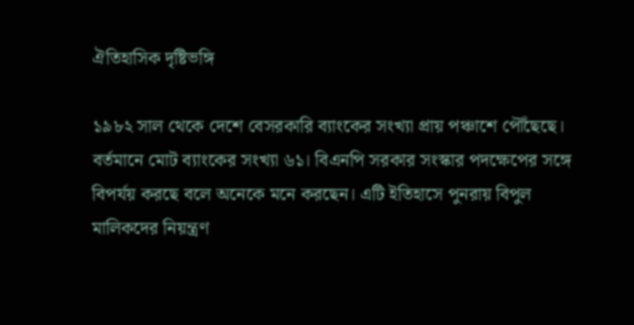ঐতিহাসিক দৃষ্টিভঙ্গি

১৯৮২ সাল থেকে দেশে বেসরকারি ব্যাংকের সংখ্যা প্রায় পঞ্চাশে পৌঁছেছে। বর্তমানে মোট ব্যাংকের সংখ্যা ৬১। বিএনপি সরকার সংস্কার পদক্ষেপের সঙ্গে বিপর্যয় করছে বলে অনেকে মনে করছেন। এটি ইতিহাসে পুনরায় বিপুল মালিকদের নিয়ন্ত্রণ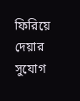ফিরিয়ে দেয়ার সুযোগ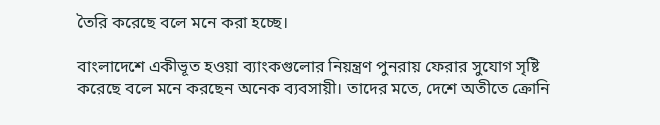তৈরি করেছে বলে মনে করা হচ্ছে।

বাংলাদেশে একীভূত হওয়া ব্যাংকগুলোর নিয়ন্ত্রণ পুনরায় ফেরার সুযোগ সৃষ্টি করেছে বলে মনে করছেন অনেক ব্যবসায়ী। তাদের মতে, দেশে অতীতে ক্রোনি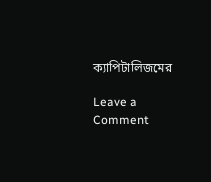ক্যাপিটালিজমের

Leave a Comment